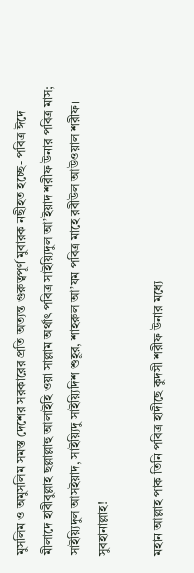মুসলিম ও অমুসলিম সমস্ত দেশের সরকারের প্রতি অত্যন্ত গুরুত্বপূর্ণ মুবারক নছীহত হচ্ছে- পবিত্র ঈদে মীলাদে হাবীবুল্লাহ ছল্লাল্লাহু আলাইহি ওয়া সাল্লাম অর্থাৎ পবিত্র সাইয়্যিদুল আ’ইয়াদ শরীফ উনার পবিত্র মাস; সাইয়্যিদুল আসইয়াদ, সাইয়্যিদু সাইয়্যিদিশ শুহূর, শাহরুল আ’যম পবিত্র মাহে রবীউল আউওয়াল শরীফ। সুবহানাল্লাহ!

মহান আল্লাহ পাক তিনি পবিত্র হাদীছে কুদসী শরীফ উনার মধ্যে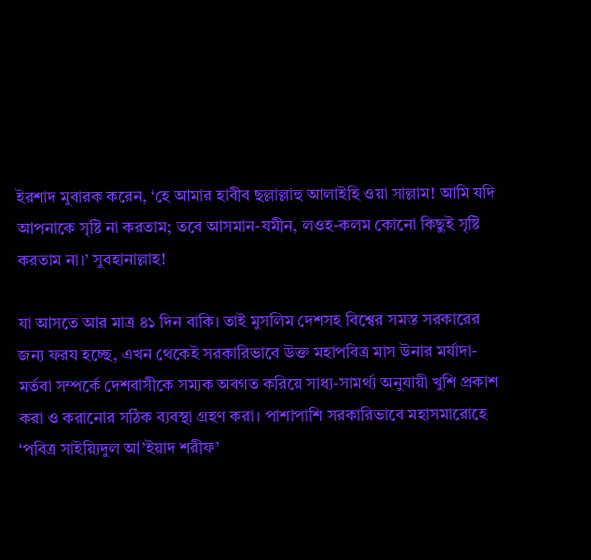ইরশাদ মুবারক করেন, ‘হে আমার হাবীব ছল্লাল্লাহু আলাইহি ওয়া সাল্লাম! আমি যদি আপনাকে সৃষ্টি না করতাম; তবে আসমান-যমীন, লওহ-কলম কোনো কিছুই সৃষ্টি করতাম না।’ সুবহানাল্লাহ!

যা আসতে আর মাত্র ৪১ দিন বাকি। তাই মুসলিম দেশসহ বিশ্বের সমস্ত সরকারের জন্য ফরয হচ্ছে, এখন থেকেই সরকারিভাবে উক্ত মহাপবিত্র মাস উনার মর্যাদা-মর্তবা সম্পর্কে দেশবাসীকে সম্যক অবগত করিয়ে সাধ্য-সামর্থ্য অনুযায়ী খুশি প্রকাশ করা ও করানোর সঠিক ব্যবস্থা গ্রহণ করা। পাশাপাশি সরকারিভাবে মহাসমারোহে ‘পবিত্র সাইয়্যিদুল আ’ইয়াদ শরীফ’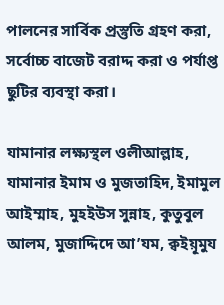পালনের সার্বিক প্রস্তুতি গ্রহণ করা, সর্বোচ্চ বাজেট বরাদ্দ করা ও পর্যাপ্ত ছুটির ব্যবস্থা করা।

যামানার লক্ষ্যস্থল ওলীআল্লাহ, যামানার ইমাম ও মুজতাহিদ, ইমামুল আইম্মাহ, মুহইউস সুন্নাহ, কুতুবুল আলম, মুজাদ্দিদে আ’যম, ক্বইয়ূমুয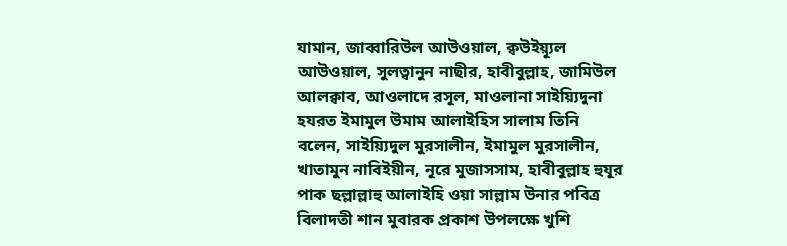যামান, জাব্বারিউল আউওয়াল, ক্বউইয়্যূল আউওয়াল, সুলত্বানুন নাছীর, হাবীবুল্লাহ, জামিউল আলক্বাব, আওলাদে রসূল, মাওলানা সাইয়্যিদুনা হযরত ইমামুল উমাম আলাইহিস সালাম তিনি বলেন, সাইয়্যিদুল মুরসালীন, ইমামুল মুরসালীন, খাতামুন নাবিইয়ীন, নূরে মুজাসসাম, হাবীবুল্লাহ হুযূর পাক ছল্লাল্লাহু আলাইহি ওয়া সাল্লাম উনার পবিত্র বিলাদতী শান মুবারক প্রকাশ উপলক্ষে খুশি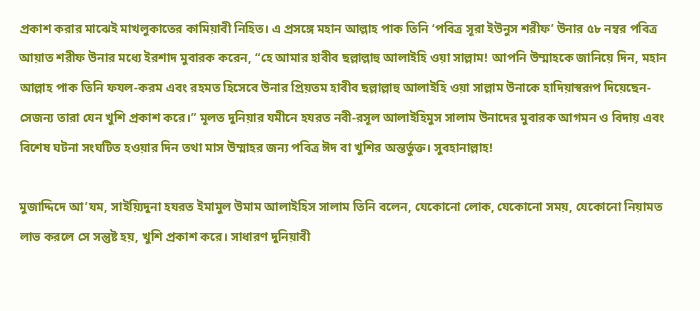প্রকাশ করার মাঝেই মাখলুকাতের কামিয়াবী নিহিত। এ প্রসঙ্গে মহান আল্লাহ পাক তিনি ‘পবিত্র সূরা ইউনুস শরীফ’ উনার ৫৮ নম্বর পবিত্র আয়াত শরীফ উনার মধ্যে ইরশাদ মুবারক করেন, “হে আমার হাবীব ছল্লাল্লাহু আলাইহি ওয়া সাল্লাম! আপনি উম্মাহকে জানিয়ে দিন, মহান আল্লাহ পাক তিনি ফযল-করম এবং রহমত হিসেবে উনার প্রিয়তম হাবীব ছল্লাল্লাহু আলাইহি ওয়া সাল্লাম উনাকে হাদিয়াস্বরূপ দিয়েছেন- সেজন্য তারা যেন খুশি প্রকাশ করে।” মূলত দুনিয়ার যমীনে হযরত নবী-রসূল আলাইহিমুস সালাম উনাদের মুবারক আগমন ও বিদায় এবং বিশেষ ঘটনা সংঘটিত হওয়ার দিন তথা মাস উম্মাহর জন্য পবিত্র ঈদ বা খুশির অন্তর্ভুক্ত। সুবহানাল্লাহ!

মুজাদ্দিদে আ’যম, সাইয়্যিদুনা হযরত ইমামুল উমাম আলাইহিস সালাম তিনি বলেন, যেকোনো লোক, যেকোনো সময়, যেকোনো নিয়ামত লাভ করলে সে সন্তুষ্ট হয়, খুশি প্রকাশ করে। সাধারণ দুনিয়াবী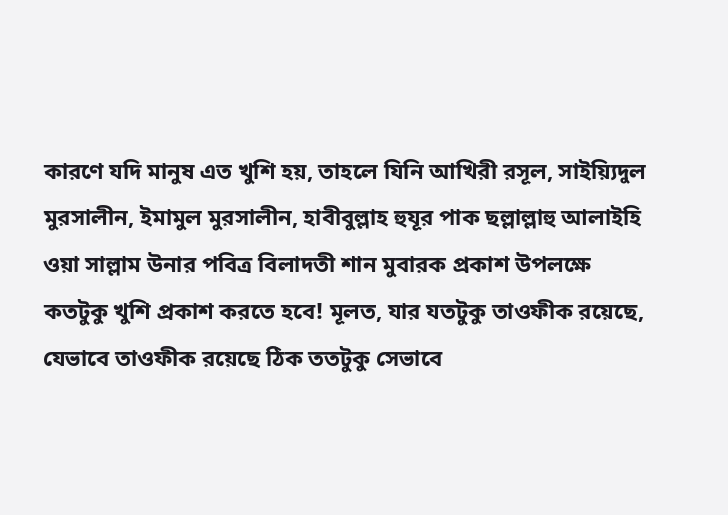কারণে যদি মানুষ এত খুশি হয়, তাহলে যিনি আখিরী রসূল, সাইয়্যিদুল মুরসালীন, ইমামুল মুরসালীন, হাবীবুল্লাহ হুযূর পাক ছল্লাল্লাহু আলাইহি ওয়া সাল্লাম উনার পবিত্র বিলাদতী শান মুবারক প্রকাশ উপলক্ষে কতটুকু খুশি প্রকাশ করতে হবে! মূলত, যার যতটুকু তাওফীক রয়েছে, যেভাবে তাওফীক রয়েছে ঠিক ততটুকু সেভাবে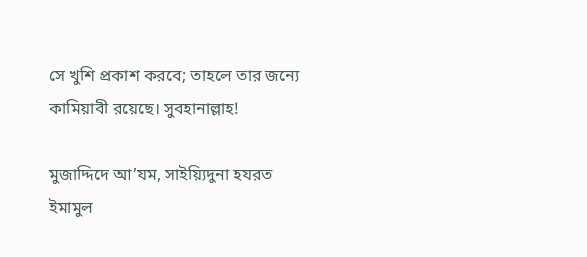সে খুশি প্রকাশ করবে; তাহলে তার জন্যে কামিয়াবী রয়েছে। সুবহানাল্লাহ!

মুজাদ্দিদে আ’যম, সাইয়্যিদুনা হযরত ইমামুল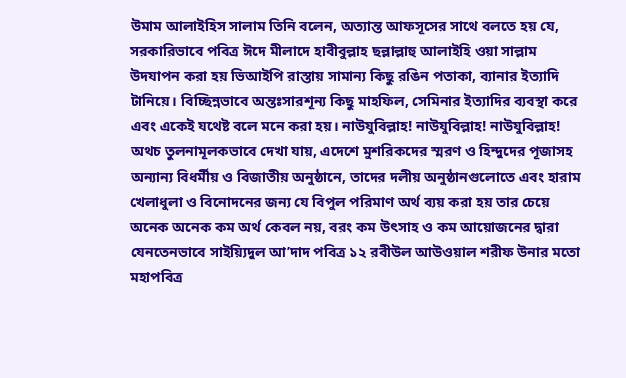উমাম আলাইহিস সালাম তিনি বলেন, অত্যান্ত আফসূসের সাথে বলতে হয় যে, সরকারিভাবে পবিত্র ঈদে মীলাদে হাবীবুল্লাহ ছল্লাল্লাহু আলাইহি ওয়া সাল্লাম উদযাপন করা হয় ভিআইপি রাস্তায় সামান্য কিছু রঙিন পতাকা, ব্যানার ইত্যাদি টানিয়ে। বিচ্ছিন্নভাবে অন্তঃসারশূন্য কিছু মাহফিল, সেমিনার ইত্যাদির ব্যবস্থা করে এবং একেই যথেষ্ট বলে মনে করা হয়। নাউযুবিল্লাহ! নাউযুবিল্লাহ! নাউযুবিল্লাহ! অথচ তুলনামূলকভাবে দেখা যায়, এদেশে মুশরিকদের স্মরণ ও হিন্দুদের পূজাসহ অন্যান্য বিধর্মীয় ও বিজাতীয় অনুষ্ঠানে, তাদের দলীয় অনুষ্ঠানগুলোতে এবং হারাম খেলাধুলা ও বিনোদনের জন্য যে বিপুল পরিমাণ অর্থ ব্যয় করা হয় তার চেয়ে অনেক অনেক কম অর্থ কেবল নয়, বরং কম উৎসাহ ও কম আয়োজনের দ্বারা যেনতেনভাবে সাইয়্যিদুল আ’দাদ পবিত্র ১২ রবীউল আউওয়াল শরীফ উনার মতো মহাপবিত্র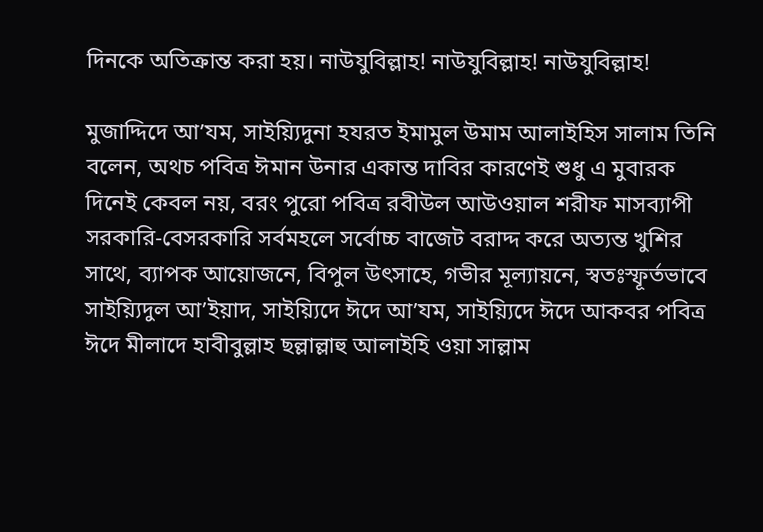দিনকে অতিক্রান্ত করা হয়। নাউযুবিল্লাহ! নাউযুবিল্লাহ! নাউযুবিল্লাহ!

মুজাদ্দিদে আ’যম, সাইয়্যিদুনা হযরত ইমামুল উমাম আলাইহিস সালাম তিনি বলেন, অথচ পবিত্র ঈমান উনার একান্ত দাবির কারণেই শুধু এ মুবারক দিনেই কেবল নয়, বরং পুরো পবিত্র রবীউল আউওয়াল শরীফ মাসব্যাপী সরকারি-বেসরকারি সর্বমহলে সর্বোচ্চ বাজেট বরাদ্দ করে অত্যন্ত খুশির সাথে, ব্যাপক আয়োজনে, বিপুল উৎসাহে, গভীর মূল্যায়নে, স্বতঃস্ফূর্তভাবে সাইয়্যিদুল আ’ইয়াদ, সাইয়্যিদে ঈদে আ’যম, সাইয়্যিদে ঈদে আকবর পবিত্র ঈদে মীলাদে হাবীবুল্লাহ ছল্লাল্লাহু আলাইহি ওয়া সাল্লাম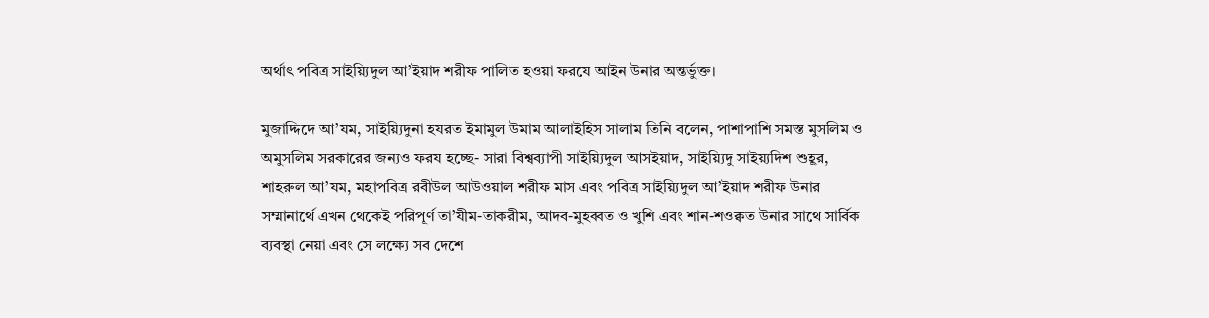অর্থাৎ পবিত্র সাইয়্যিদুল আ’ইয়াদ শরীফ পালিত হওয়া ফরযে আইন উনার অন্তর্ভুক্ত।

মুজাদ্দিদে আ’যম, সাইয়্যিদুনা হযরত ইমামুল উমাম আলাইহিস সালাম তিনি বলেন, পাশাপাশি সমস্ত মুসলিম ও অমুসলিম সরকারের জন্যও ফরয হচ্ছে- সারা বিশ্বব্যাপী সাইয়্যিদুল আসইয়াদ, সাইয়্যিদু সাইয়্যদিশ শুহূর, শাহরুল আ’যম, মহাপবিত্র রবীউল আউওয়াল শরীফ মাস এবং পবিত্র সাইয়্যিদুল আ’ইয়াদ শরীফ উনার সম্মানার্থে এখন থেকেই পরিপূর্ণ তা’যীম-তাকরীম, আদব-মুহব্বত ও খুশি এবং শান-শওক্বত উনার সাথে সার্বিক ব্যবস্থা নেয়া এবং সে লক্ষ্যে সব দেশে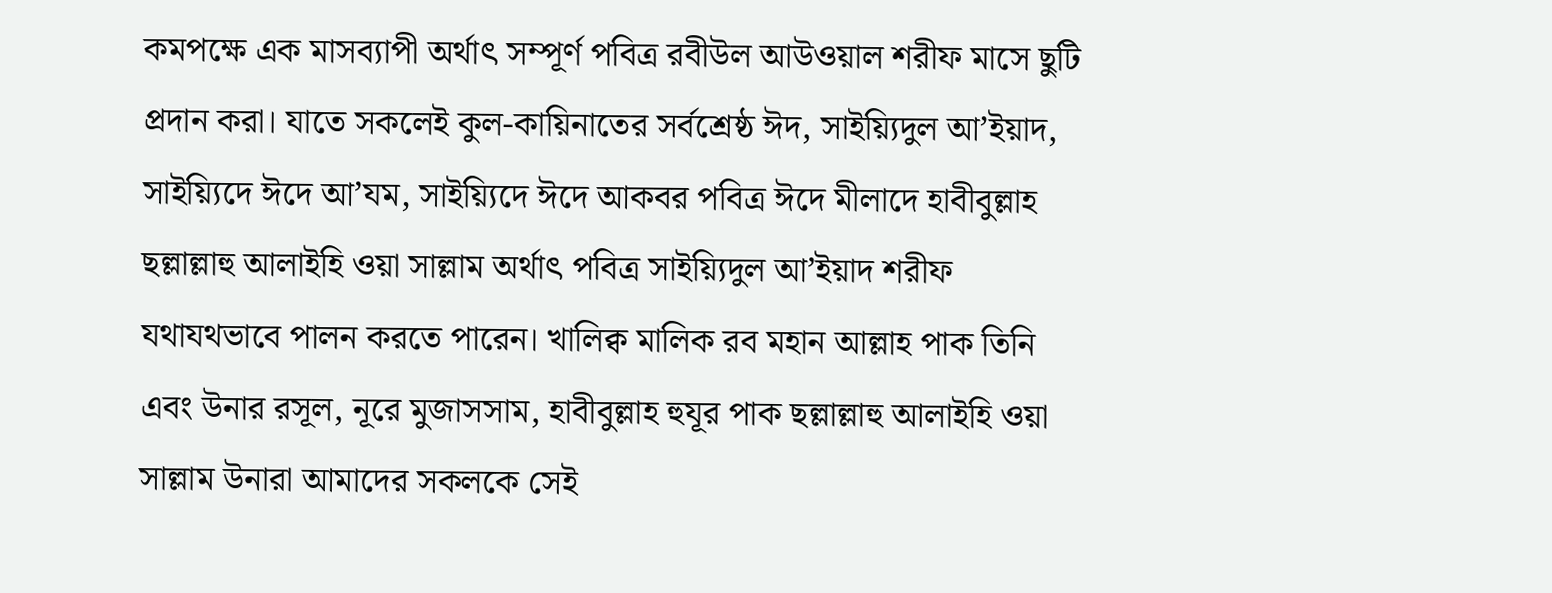কমপক্ষে এক মাসব্যাপী অর্থাৎ সম্পূর্ণ পবিত্র রবীউল আউওয়াল শরীফ মাসে ছুটি প্রদান করা। যাতে সকলেই কুল-কায়িনাতের সর্বশ্রেষ্ঠ ঈদ, সাইয়্যিদুল আ’ইয়াদ, সাইয়্যিদে ঈদে আ’যম, সাইয়্যিদে ঈদে আকবর পবিত্র ঈদে মীলাদে হাবীবুল্লাহ ছল্লাল্লাহু আলাইহি ওয়া সাল্লাম অর্থাৎ পবিত্র সাইয়্যিদুল আ’ইয়াদ শরীফ যথাযথভাবে পালন করতে পারেন। খালিক্ব মালিক রব মহান আল্লাহ পাক তিনি এবং উনার রসূল, নূরে মুজাসসাম, হাবীবুল্লাহ হুযূর পাক ছল্লাল্লাহু আলাইহি ওয়া সাল্লাম উনারা আমাদের সকলকে সেই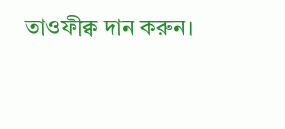তাওফীক্ব দান করুন।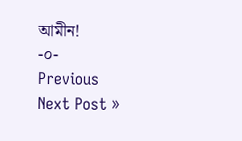আমীন!
-০-
Previous
Next Post »